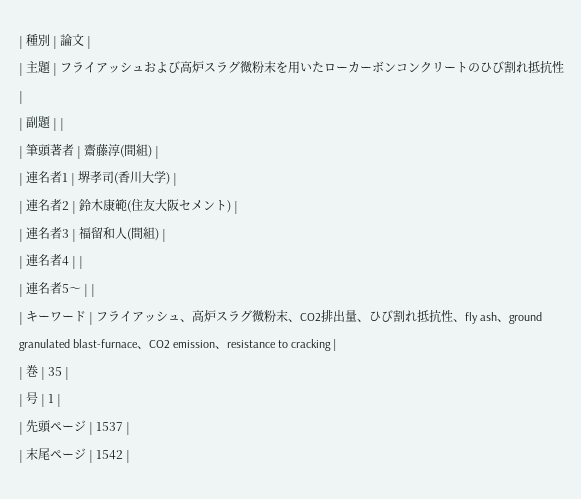| 種別 | 論文 |
| 主題 | フライアッシュおよび高炉スラグ微粉末を用いたローカーボンコンクリートのひび割れ抵抗性 |
| 副題 | |
| 筆頭著者 | 齋藤淳(間組) |
| 連名者1 | 堺孝司(香川大学) |
| 連名者2 | 鈴木康範(住友大阪セメント) |
| 連名者3 | 福留和人(間組) |
| 連名者4 | |
| 連名者5〜 | |
| キーワード | フライアッシュ、高炉スラグ微粉末、CO2排出量、ひび割れ抵抗性、fly ash、ground granulated blast-furnace、CO2 emission、resistance to cracking |
| 巻 | 35 |
| 号 | 1 |
| 先頭ページ | 1537 |
| 末尾ページ | 1542 |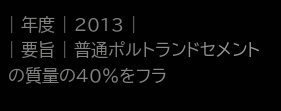| 年度 | 2013 |
| 要旨 | 普通ポルトランドセメントの質量の40%をフラ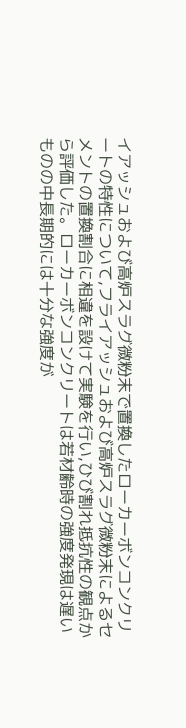イアッシュおよび高炉スラグ微粉末で置換したローカーボンコンクリートの特性について,フライアッシュおよび高炉スラグ微粉末によるセメントの置換割合に相違を設けて実験を行い,ひび割れ抵抗性の観点から評価した。ローカーボンコンクリートは若材齢時の強度発現は遅いものの中長期的には十分な強度が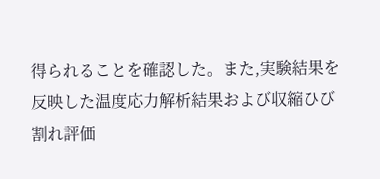得られることを確認した。また,実験結果を反映した温度応力解析結果および収縮ひび割れ評価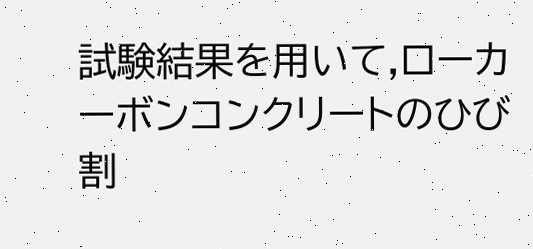試験結果を用いて,ローカーボンコンクリートのひび割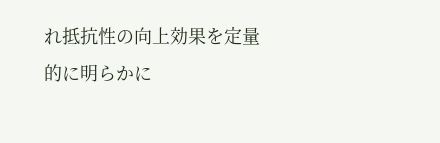れ抵抗性の向上効果を定量的に明らかに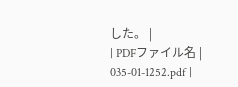した。 |
| PDFファイル名 | 035-01-1252.pdf |